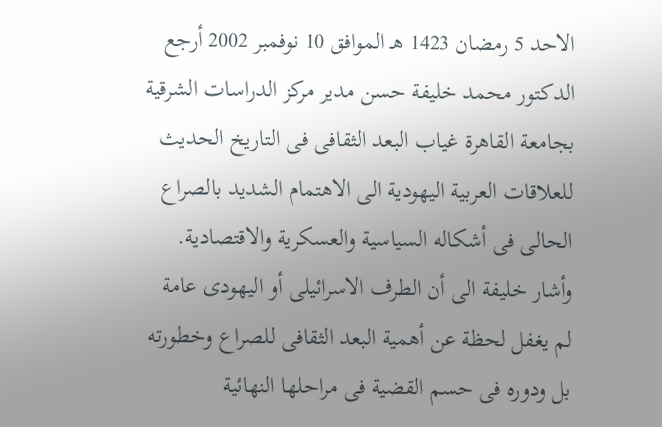الاحد 5 رمضان 1423 هـ الموافق 10 نوفمبر 2002 أرجع الدكتور محمد خليفة حسن مدير مركز الدراسات الشرقية بجامعة القاهرة غياب البعد الثقافى فى التاريخ الحديث للعلاقات العربية اليهودية الى الاهتمام الشديد بالصراع الحالى فى أشكاله السياسية والعسكرية والاقتصادية. وأشار خليفة الى أن الطرف الاسرائيلى أو اليهودى عامة لم يغفل لحظة عن أهمية البعد الثقافى للصراع وخطورته بل ودوره فى حسم القضية فى مراحلها النهائية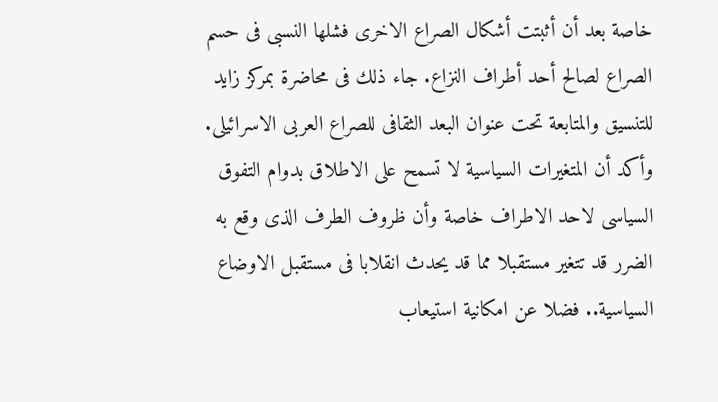خاصة بعد أن أثبتت أشكال الصراع الاخرى فشلها النسبى فى حسم الصراع لصالح أحد أطراف النزاع. جاء ذلك فى محاضرة بمركز زايد للتنسيق والمتابعة تحت عنوان البعد الثقافى للصراع العربى الاسرائيلى. وأكد أن المتغيرات السياسية لا تسمح على الاطلاق بدوام التفوق السياسى لاحد الاطراف خاصة وأن ظروف الطرف الذى وقع به الضرر قد تتغير مستقبلا مما قد يحدث انقلابا فى مستقبل الاوضاع السياسية.. فضلا عن امكانية استيعاب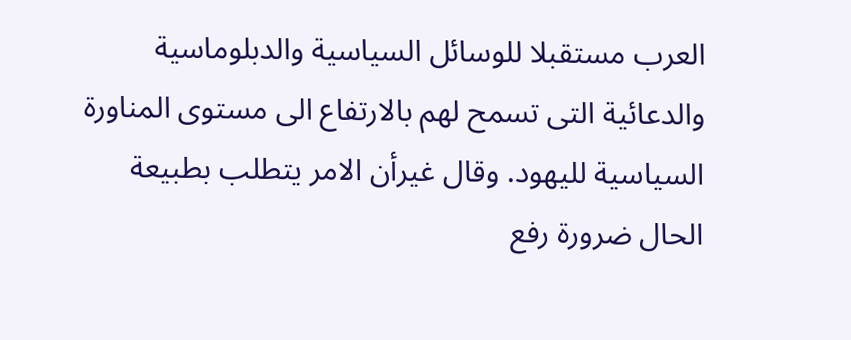العرب مستقبلا للوسائل السياسية والدبلوماسية والدعائية التى تسمح لهم بالارتفاع الى مستوى المناورة السياسية لليهود. وقال غيرأن الامر يتطلب بطبيعة الحال ضرورة رفع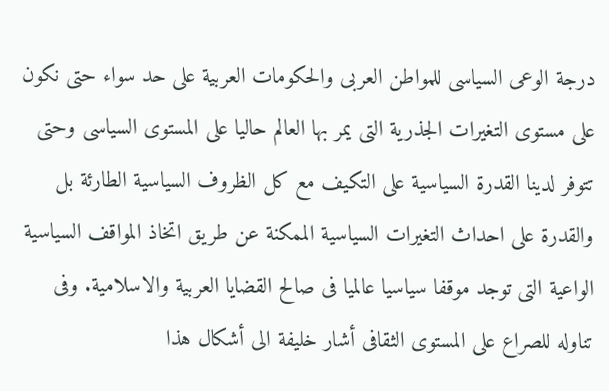درجة الوعى السياسى للمواطن العربى والحكومات العربية على حد سواء حتى نكون على مستوى التغيرات الجذرية التى يمر بها العالم حاليا على المستوى السياسى وحتى تتوفر لدينا القدرة السياسية على التكيف مع كل الظروف السياسية الطارئة بل والقدرة على احداث التغيرات السياسية الممكنة عن طريق اتخاذ المواقف السياسية الواعية التى توجد موقفا سياسيا عالميا فى صالح القضايا العربية والاسلامية. وفى تناوله للصراع على المستوى الثقافى أشار خليفة الى أشكال هذا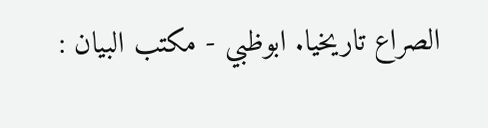الصراع تاريخيا. ابوظبي - مكتب البيان :